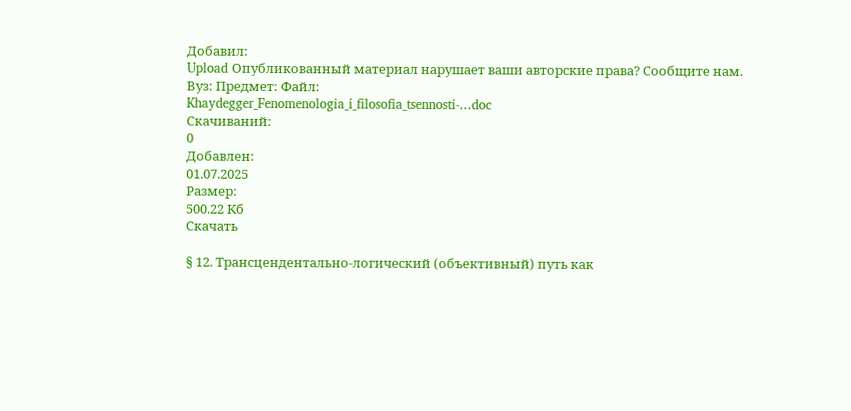Добавил:
Upload Опубликованный материал нарушает ваши авторские права? Сообщите нам.
Вуз: Предмет: Файл:
Khaydegger_Fenomenologia_i_filosofia_tsennosti-...doc
Скачиваний:
0
Добавлен:
01.07.2025
Размер:
500.22 Кб
Скачать

§ 12. Трансцендентально-логический (объективный) путь как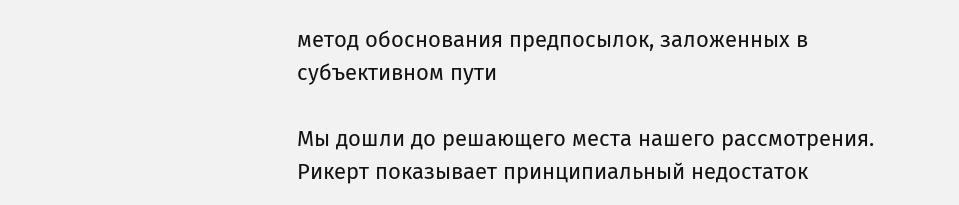метод обоснования предпосылок, заложенных в субъективном пути

Мы дошли до решающего места нашего рассмотрения. Рикерт показывает принципиальный недостаток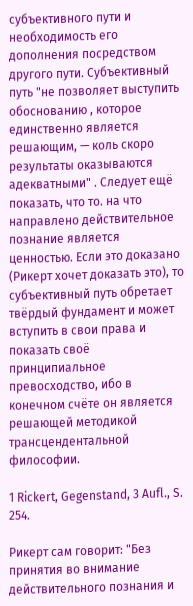субъективного пути и необходимость его дополнения посредством другого пути. Субъективный путь "не позволяет выступить обоснованию , которое единственно является решающим, — коль скоро результаты оказываются адекватными" . Следует ещё показать, что то. на что направлено действительное познание является ценностью. Если это доказано (Рикерт хочет доказать это), то субъективный путь обретает твёрдый фундамент и может вступить в свои права и показать своё принципиальное превосходство, ибо в конечном счёте он является решающей методикой трансцендентальной философии.

1 Rickert, Gegenstand, 3 Aufl., S. 254.

Рикерт сам говорит: "Без принятия во внимание действительного познания и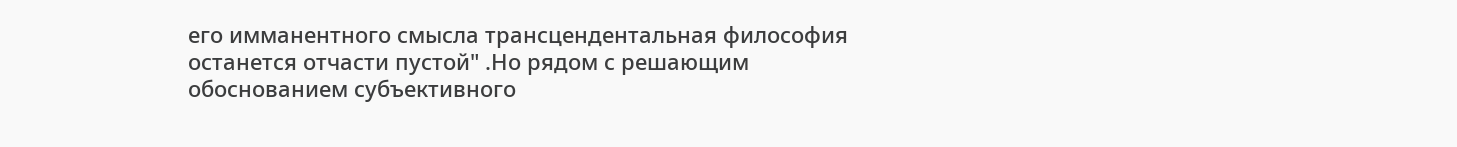его имманентного смысла трансцендентальная философия останется отчасти пустой" .Но рядом с решающим обоснованием субъективного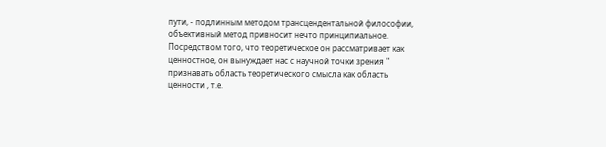пути, - подлинным методом трансцендентальной философии, объективный метод привносит нечто принципиальное. Посредством того, что теоретическое он рассматривает как ценностное, он вынуждает нас с научной точки зрения " признавать область теоретического смысла как область ценности , т.е.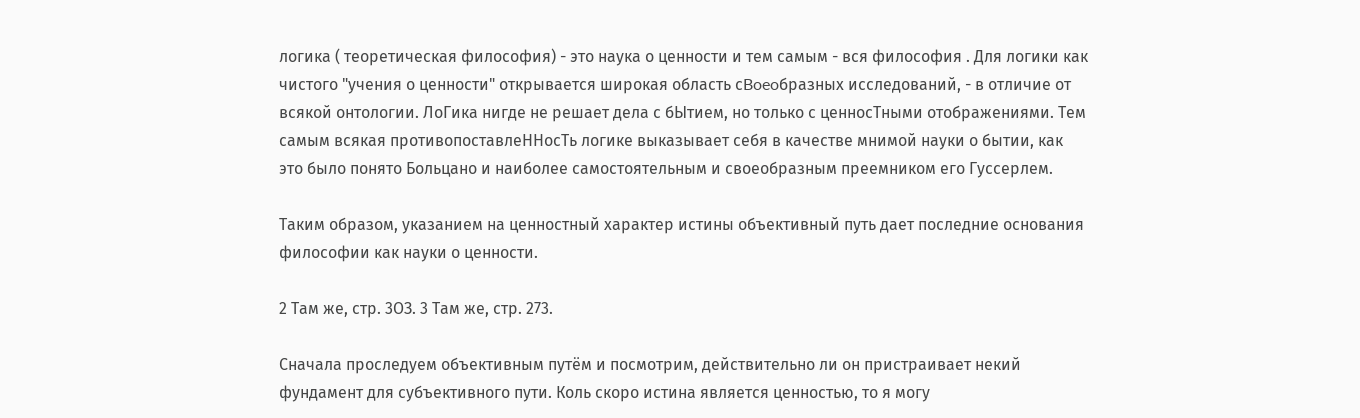логика ( теоретическая философия) - это наука о ценности и тем самым - вся философия . Для логики как чистого "учения о ценности" открывается широкая область сBoeoбpaзных исследований, - в отличие от всякой онтологии. ЛоГика нигде не решает дела с бЫтием, но только с ценносТными отображениями. Тем самым всякая противопоставлеННосТь логике выказывает себя в качестве мнимой науки о бытии, как это было понято Больцано и наиболее самостоятельным и своеобразным преемником его Гуссерлем.

Таким образом, указанием на ценностный характер истины объективный путь дает последние основания философии как науки о ценности.

2 Там же, стр. 3ОЗ. 3 Там же, стр. 273.

Сначала проследуем объективным путём и посмотрим, действительно ли он пристраивает некий фундамент для субъективного пути. Коль скоро истина является ценностью, то я могу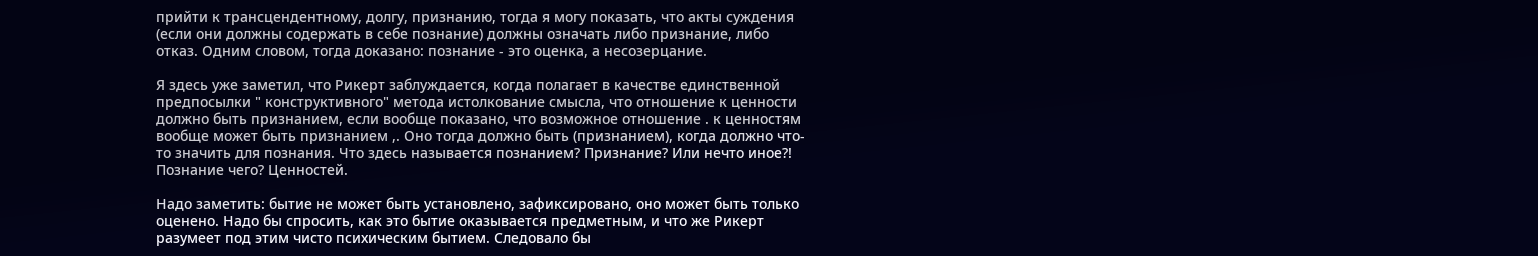прийти к трансцендентному, долгу, признанию, тогда я могу показать, что акты суждения (если они должны содержать в себе познание) должны означать либо признание, либо отказ. Одним словом, тогда доказано: познание - это оценка, а несозерцание.

Я здесь уже заметил, что Рикерт заблуждается, когда полагает в качестве единственной предпосылки " конструктивного" метода истолкование смысла, что отношение к ценности должно быть признанием, если вообще показано, что возможное отношение . к ценностям вообще может быть признанием ,. Оно тогда должно быть (признанием), когда должно что-то значить для познания. Что здесь называется познанием? Признание? Или нечто иное?! Познание чего? Ценностей.

Надо заметить: бытие не может быть установлено, зафиксировано, оно может быть только оценено. Надо бы спросить, как это бытие оказывается предметным, и что же Рикерт разумеет под этим чисто психическим бытием. Следовало бы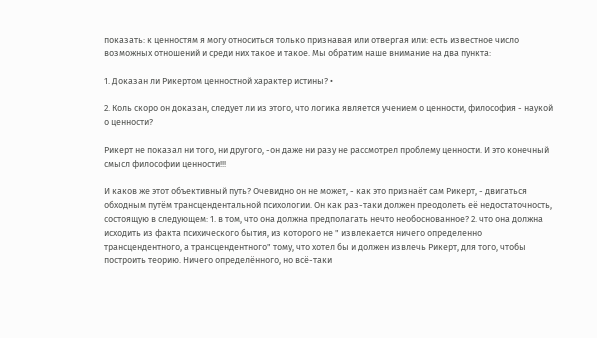показать: к ценностям я могу относиться только признавая или отвергая или: есть известное число возможных отношений и среди них такое и такое. Мы обратим наше внимание на два пункта:

1. Доказан ли Рикертом ценностной характер истины? •

2. Коль скоро он доказан, следует ли из этого, что логика является учением о ценности, философия - наукой о ценности?

Рикерт не показал ни того, ни другого, -он даже ни разу не рассмотрел проблему ценности. И это конечный смысл философии ценности!!!

И каков же этот объективный путь? Очевидно он не может, - как это признаёт сам Рикерт, - двигаться обходным путём трансцендентальной психологии. Он как раз-таки должен преодолеть её недостаточность, состоящую в следующем: 1. в том, что она должна предполагать нечто необоснованное? 2. что она должна исходить из факта психического бытия, из которого не " извлекается ничего определенно трансцендентного, а трансцендентного" тому, что хотел бы и должен извлечь Рикерт, для того, чтобы построить теорию. Ничего определённого, но всё-таки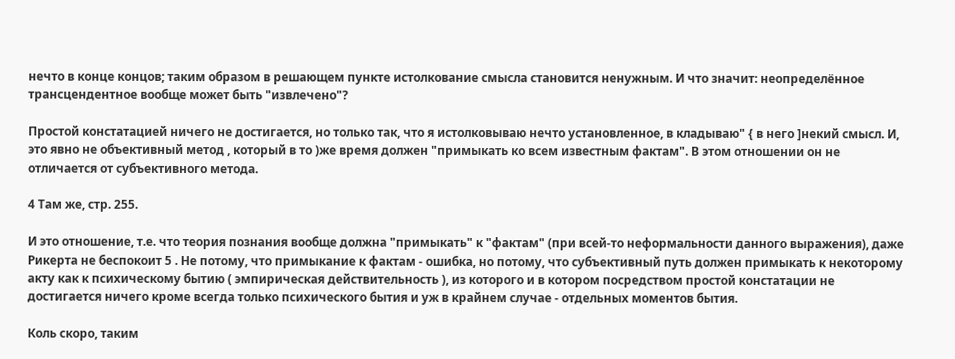нечто в конце концов; таким образом в решающем пункте истолкование смысла становится ненужным. И что значит: неопределённое трансцендентное вообще может быть "извлечено"?

Простой констатацией ничего не достигается, но только так, что я истолковываю нечто установленное, в кладываю" { в него ]некий смысл. И, это явно не объективный метод , который в то )же время должен "примыкать ко всем известным фактам". В этом отношении он не отличается от субъективного метода.

4 Там же, стр. 255.

И это отношение, т.е. что теория познания вообще должна "примыкать" к "фактам" (при всей-то неформальности данного выражения), даже Рикерта не беспокоит 5 . Не потому, что примыкание к фактам - ошибка, но потому, что субъективный путь должен примыкать к некоторому акту как к психическому бытию ( эмпирическая действительность ), из которого и в котором посредством простой констатации не достигается ничего кроме всегда только психического бытия и уж в крайнем случае - отдельных моментов бытия.

Коль скоро, таким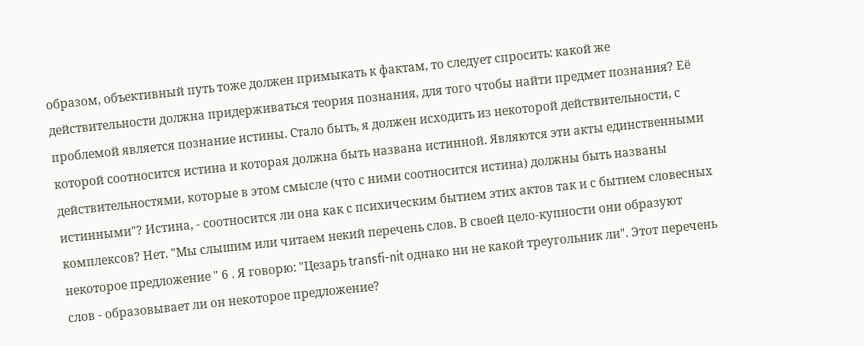образом, объективный путь тоже должен примыкать к фактам, то следует спросить: какой же действительности должна придерживаться теория познания, для того чтобы найти предмет познания? Её проблемой является познание истины. Стало быть, я должен исходить из некоторой действительности, с которой соотносится истина и которая должна быть названа истинной. Являются эти акты единственными действительностями, которые в этом смысле (что с ними соотносится истина) должны быть названы истинными"? Истина, - соотносится ли она как с психическим бытием этих актов так и с бытием словесных комплексов? Нет. "Мы слышим или читаем некий перечень слов. В своей цело-купности они образуют некоторое предложение " 6 . Я говорю: "Цезарь transfi-nit однако ни не какой треугольник ли". Этот перечень слов - образовывает ли он некоторое предложение?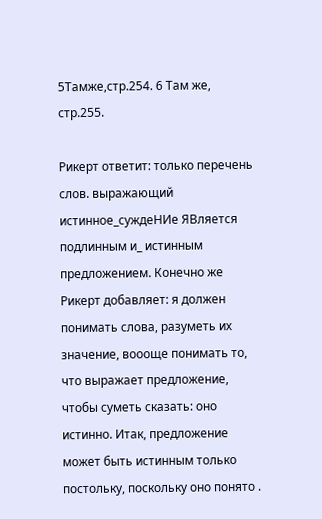5Тамже,стр.254. 6 Там же, стр.255.

Рикерт ответит: только перечень слов. выражающий истинное_суждеНИе ЯВляется подлинным и_ истинным предложением. Конечно же Рикерт добавляет: я должен понимать слова, разуметь их значение, воооще понимать то, что выражает предложение, чтобы суметь сказать: оно истинно. Итак, предложение может быть истинным только постольку, поскольку оно понято .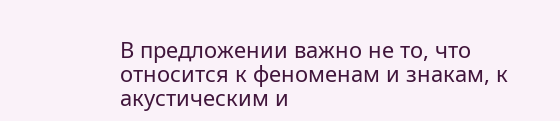В предложении важно не то, что относится к феноменам и знакам, к акустическим и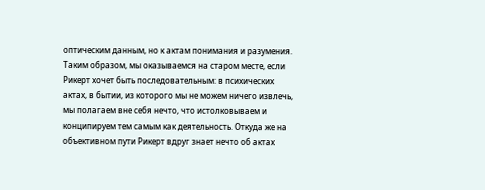оптическим данным, но к актам понимания и разумения. Таким образом, мы оказываемся на старом месте, если Рикерт хочет быть последовательным: в психических актах, в бытии, из которого мы не можем ничего извлечь, мы полагаем вне себя нечто, что истолковываем и конципируем тем самым как деятельность. Откуда же на объективном пути Рикерт вдруг знает нечто oб aктax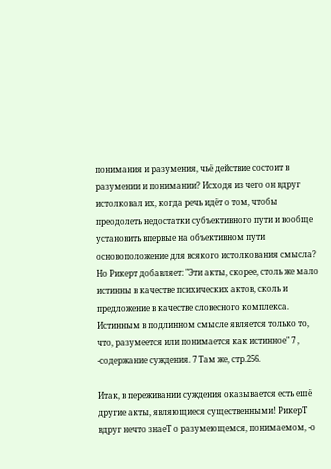понимания и разумения, чьё действие состоит в разумении и понимании? Исходя из чего он вдруг истолковал их, когда речь идёт о том, чтобы преодолеть недостатки субъективного пути и вообще установить впервые на объективном пути основоположение для всякого истолкования смысла? Но Рикерт добавляет: "Эти акты, скорее, столь же мало истинны в качестве психических актов, сколь и предложение в качестве словесного комплекса. Истинным в подлинном смысле является только то, что, разумеется или понимается как истинное" 7 , -содержание суждения. 7 Там же, стр.256.

Итак, в переживании суждения оказывается есть ешё другие акты, являющиеся существенными! РикерТ вдруг нечто знаеТ о разумеющемся, понимаемом, -о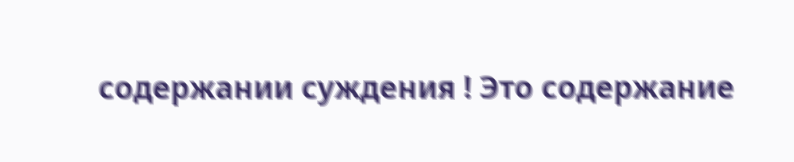содержании суждения ! Это содержание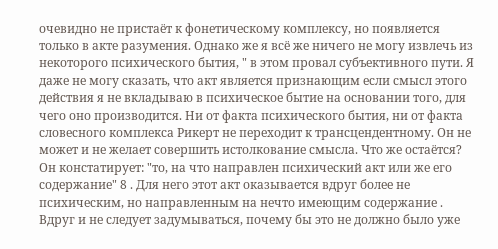очевидно не пристаёт к фонетическому комплексу, но появляется только в акте разумения. Однако же я всё же ничего не могу извлечь из некоторого психического бытия, " в этом провал субъективного пути. Я даже не могу сказать, что акт является признающим если смысл этого действия я не вкладываю в психическое бытие на основании того, для чего оно производится. Ни от факта психического бытия, ни от факта словесного комплекса Рикерт не переходит к трансцендентному. Он не может и не желает совершить истолкование смысла. Что же остаётся? Он констатирует: "то, на что направлен психический акт или же его содержание" 8 . Для него этот акт оказывается вдруг более не психическим, но направленным на нечто имеющим содержание . Вдруг и не следует задумываться, почему бы это не должно было уже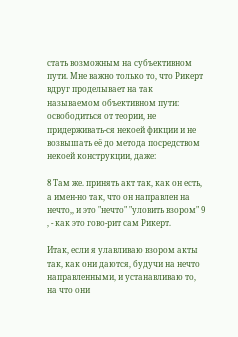стать возможным на субъективном пути. Мне важно только то, что Рикерт вдруг проделывает на так называемом объективном пути: освободиться от теории, не придерживать-ся некоей фикции и не возвышать её до метода посредством некоей конструкции, даже:

8 Там же. принять акт так, как он есть, а имен-но так, что он направлен на нечто,, и это "нечто" "уловить взором" 9 , - как это гово-рит сам Рикерт.

Итак, если я улавливаю взором акты так, как они даются, будучи на нечто направленными, и устанавливаю то, на что они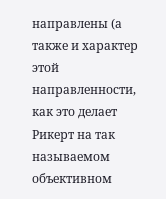направлены (а также и характер этой направленности, как это делает Рикерт на так называемом объективном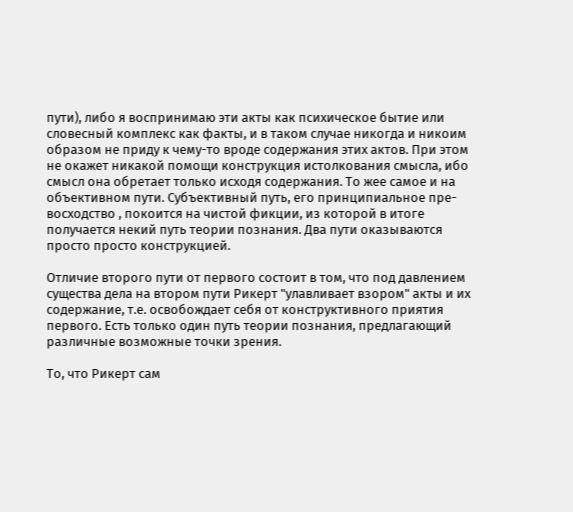пути), либо я воспринимаю эти акты как психическое бытие или словесный комплекс как факты, и в таком случае никогда и никоим образом не приду к чему-то вроде содержания этих актов. При этом не окажет никакой помощи конструкция истолкования смысла, ибо смысл она обретает только исходя содержания. То жее самое и на объективном пути. Субъективный путь, его принципиальное пре-восходство , покоится на чистой фикции, из которой в итоге получается некий путь теории познания. Два пути оказываются просто просто конструкцией.

Отличие второго пути от первого состоит в том, что под давлением существа дела на втором пути Рикерт "улавливает взором" акты и их содержание, т.е. освобождает себя от конструктивного приятия первого. Есть только один путь теории познания, предлагающий различные возможные точки зрения.

То, что Рикерт сам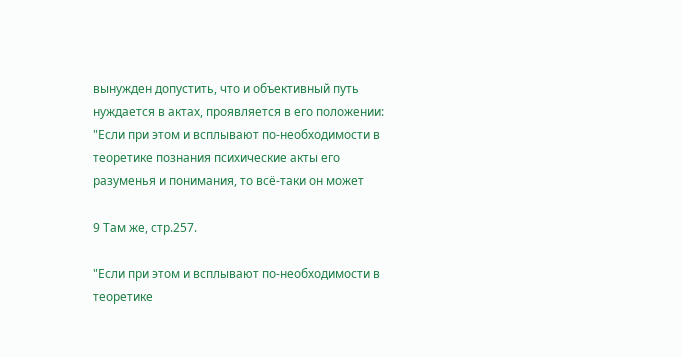вынужден допустить, что и объективный путь нуждается в актах, проявляется в его положении: "Если при этом и всплывают по-необходимости в теоретике познания психические акты его разуменья и понимания, то всё-таки он может

9 Там же, стр.257.

"Если при этом и всплывают по-необходимости в теоретике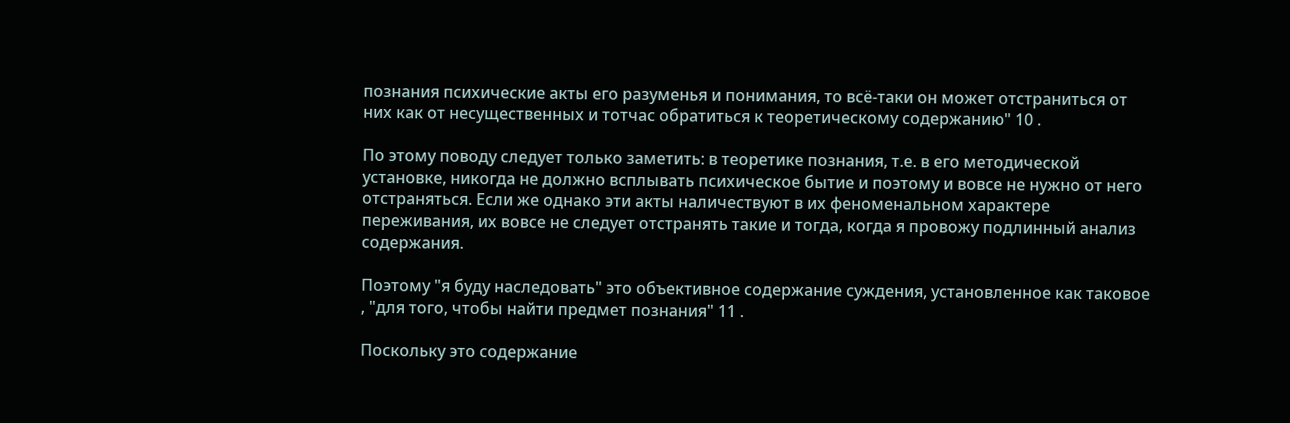познания психические акты его разуменья и понимания, то всё-таки он может отстраниться от них как от несущественных и тотчас обратиться к теоретическому содержанию" 10 .

По этому поводу следует только заметить: в теоретике познания, т.е. в его методической установке, никогда не должно всплывать психическое бытие и поэтому и вовсе не нужно от него отстраняться. Если же однако эти акты наличествуют в их феноменальном характере переживания, их вовсе не следует отстранять такие и тогда, когда я провожу подлинный анализ содержания.

Поэтому "я буду наследовать" это объективное содержание суждения, установленное как таковое , "для того, чтобы найти предмет познания" 11 .

Поскольку это содержание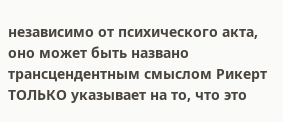независимо от психического акта, оно может быть названо трансцендентным смыслом Рикерт ТОЛЬКО указывает на то, что это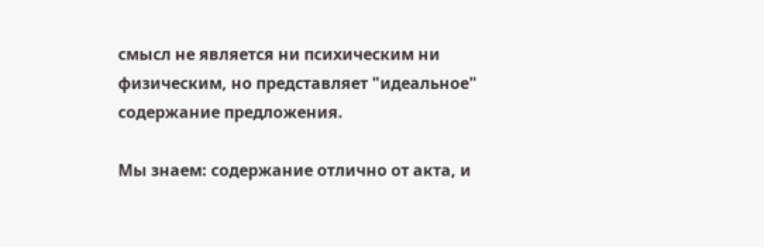смысл не является ни психическим ни физическим, но представляет "идеальное" содержание предложения.

Мы знаем: содержание отлично от акта, и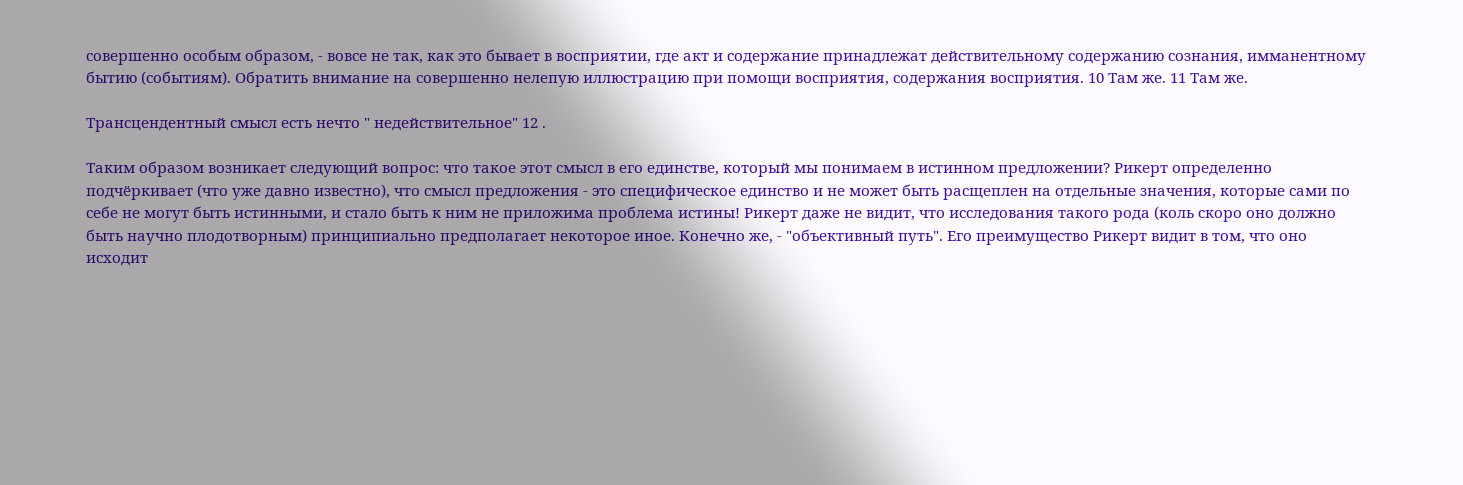совершенно особым образом, - вовсе не так, как это бывает в восприятии, где акт и содержание принадлежат действительному содержанию сознания, имманентному бытию (событиям). Обратить внимание на совершенно нелепую иллюстрацию при помощи восприятия, содержания восприятия. 10 Там же. 11 Там же.

Трансцендентный смысл есть нечто " недействительное" 12 .

Таким образом возникает следующий вопрос: что такое этот смысл в его единстве, который мы понимаем в истинном предложении? Рикерт определенно подчёркивает (что уже давно известно), что смысл предложения - это специфическое единство и не может быть расщеплен на отдельные значения, которые сами по себе не могут быть истинными, и стало быть к ним не приложима проблема истины! Рикерт даже не видит, что исследования такого рода (коль скоро оно должно быть научно плодотворным) принципиально предполагает некоторое иное. Конечно же, - "объективный путь". Его преимущество Рикерт видит в том, что оно исходит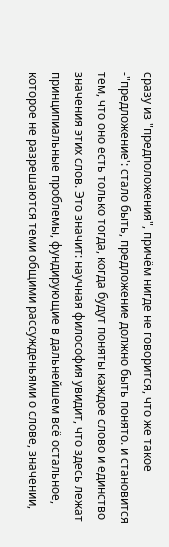сразу из "предположения", причём нигде не говорится, что же такое -"предложение': стало быть, предложение должно быть понято. и становится тем, что оно есть только тогда, когда будут поняты каждое слово и единство значения этих слов. Это значит: научная философия увидит, что здесь лежат принципиальные проблемы, фундирующие в дальнейшем всё остальное, которое не разрешаются теми общими рассужденьями о слове, значении,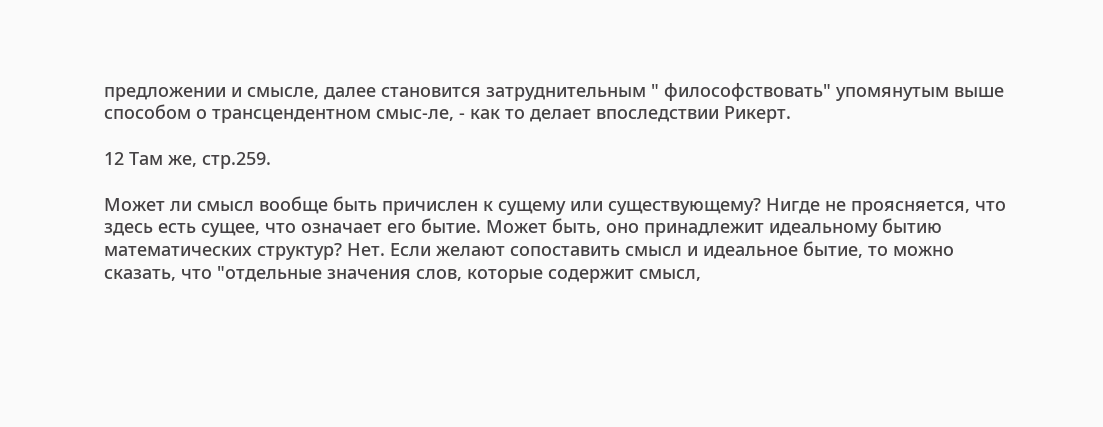предложении и смысле, далее становится затруднительным " философствовать" упомянутым выше способом о трансцендентном смыс-ле, - как то делает впоследствии Рикерт.

12 Там же, стр.259.

Может ли смысл вообще быть причислен к сущему или существующему? Нигде не проясняется, что здесь есть сущее, что означает его бытие. Может быть, оно принадлежит идеальному бытию математических структур? Нет. Если желают сопоставить смысл и идеальное бытие, то можно сказать, что "отдельные значения слов, которые содержит смысл,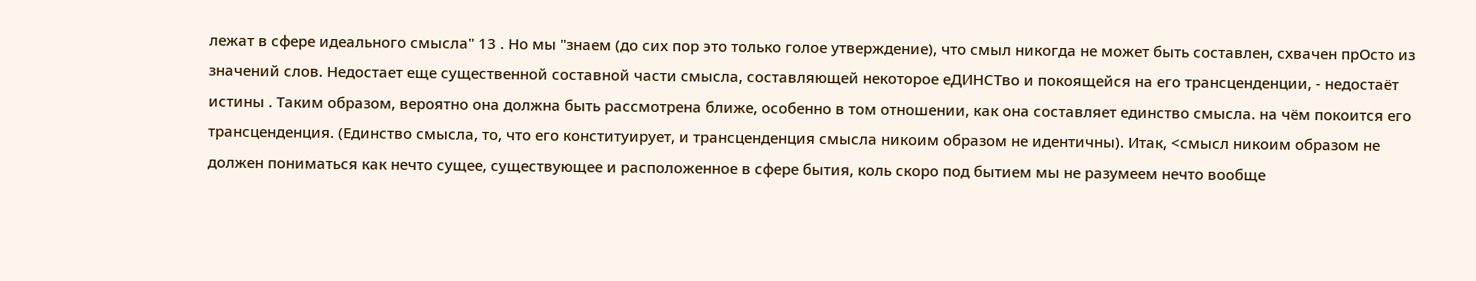лежат в сфере идеального смысла" 13 . Но мы "знаем (до сих пор это только голое утверждение), что смыл никогда не может быть составлен, схвачен прОсто из значений слов. Недостает еще существенной составной части смысла, составляющей некоторое еДИНСТво и покоящейся на его трансценденции, - недостаёт истины . Таким образом, вероятно она должна быть рассмотрена ближе, особенно в том отношении, как она составляет единство смысла. на чём покоится его трансценденция. (Единство смысла, то, что его конституирует, и трансценденция смысла никоим образом не идентичны). Итак, <смысл никоим образом не должен пониматься как нечто сущее, существующее и расположенное в сфере бытия, коль скоро под бытием мы не разумеем нечто вообще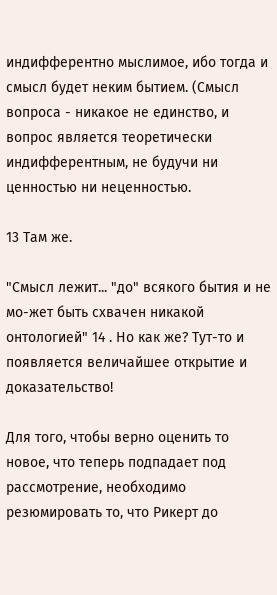индифферентно мыслимое, ибо тогда и смысл будет неким бытием. (Смысл вопроса - никакое не единство, и вопрос является теоретически индифферентным, не будучи ни ценностью ни неценностью.

13 Там же.

"Смысл лежит... "до" всякого бытия и не мо-жет быть схвачен никакой онтологией" 14 . Но как же? Тут-то и появляется величайшее открытие и доказательство!

Для того, чтобы верно оценить то новое, что теперь подпадает под рассмотрение, необходимо резюмировать то, что Рикерт до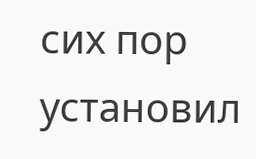сих пор установил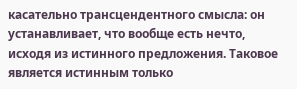касательно трансцендентного смысла: он устанавливает, что вообще есть нечто, исходя из истинного предложения. Таковое является истинным только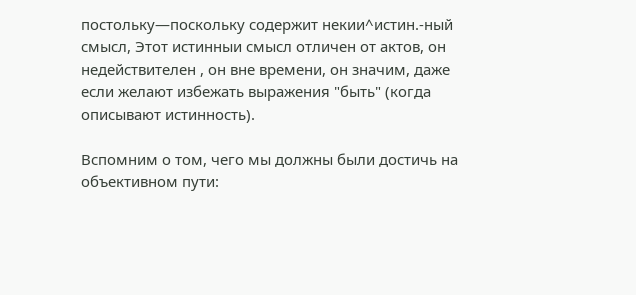постольку—поскольку содержит некии^истин.-ный смысл, Этот истинныи смысл отличен от актов, он недействителен , он вне времени, он значим, даже если желают избежать выражения "быть" (когда описывают истинность).

Вспомним о том, чего мы должны были достичь на объективном пути: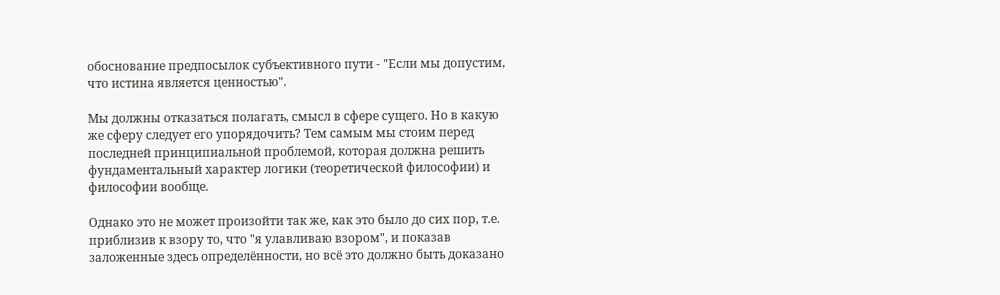обоснование предпосылок субъективного пути - "Если мы допустим, что истина является ценностью".

Мы должны отказаться полагать, смысл в сфере сущего. Но в какую же сферу следует его упорядочить? Тем самым мы стоим перед последней принципиальной проблемой, которая должна решить фундаментальный характер логики (теоретической философии) и философии вообще.

Однако это не может произойти так же, как это было до сих пор, т.е. приблизив к взору то, что "я улавливаю взором", и показав заложенные здесь определённости, но всё это должно быть доказано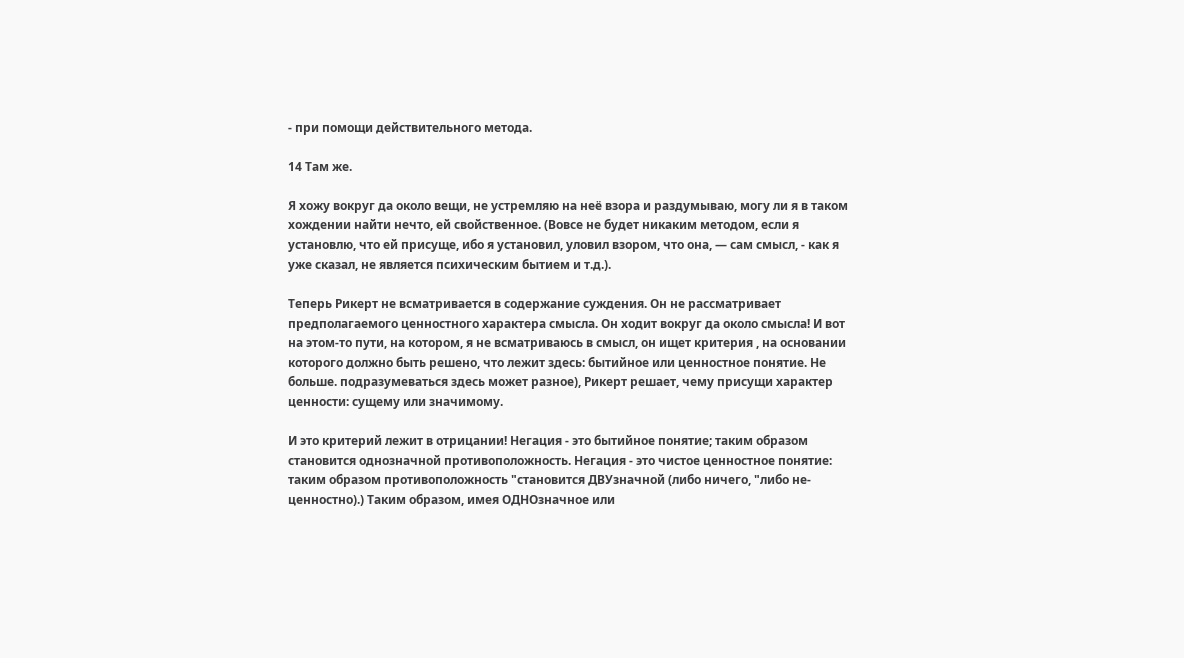- при помощи действительного метода.

14 Там же.

Я хожу вокруг да около вещи, не устремляю на неё взора и раздумываю, могу ли я в таком хождении найти нечто, ей свойственное. (Вовсе не будет никаким методом, если я установлю, что ей присуще, ибо я установил, уловил взором, что она, — сам смысл, - как я уже сказал, не является психическим бытием и т.д.).

Теперь Рикерт не всматривается в содержание суждения. Он не рассматривает предполагаемого ценностного характера смысла. Он ходит вокруг да около смысла! И вот на этом-то пути, на котором, я не всматриваюсь в смысл, он ищет критерия , на основании которого должно быть решено, что лежит здесь: бытийное или ценностное понятие. Не больше. подразумеваться здесь может разное), Рикерт решает, чему присущи характер ценности: сущему или значимому.

И это критерий лежит в отрицании! Негация - это бытийное понятие; таким образом становится однозначной противоположность. Негация - это чистое ценностное понятие: таким образом противоположность "становится ДВУзначной (либо ничего, "либо не-ценностно).) Таким образом, имея ОДНОзначное или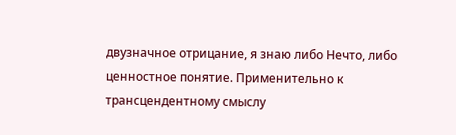двузначное отрицание, я знаю либо Нечто, либо ценностное понятие. Применительно к трансцендентному смыслу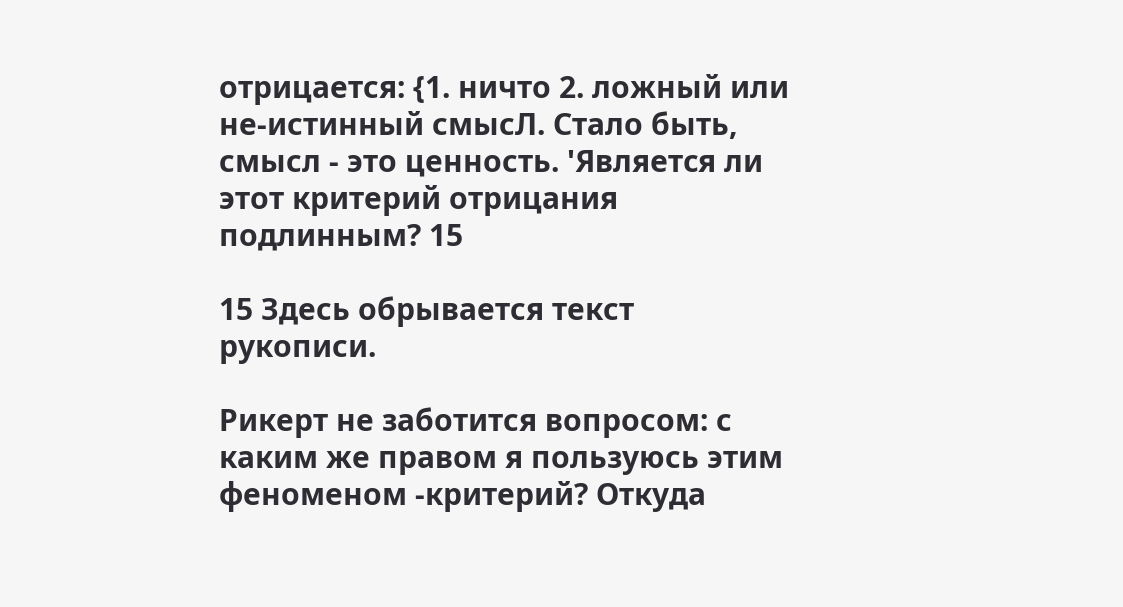отрицается: {1. ничто 2. ложный или не-истинный смысЛ. Стало быть, смысл - это ценность. 'Являeтcя ли этот критерий отрицания подлинным? 15

15 Здесь обрывается текст рукописи.

Рикерт не заботится вопросом: с каким же правом я пользуюсь этим феноменом -критерий? Откуда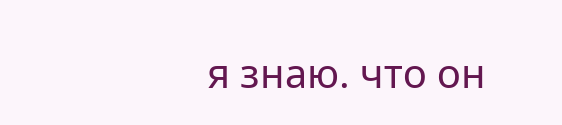я знаю. что он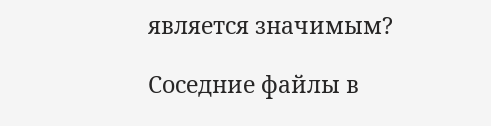является значимым?

Соседние файлы в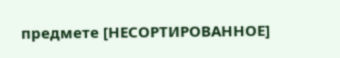предмете [НЕСОРТИРОВАННОЕ]